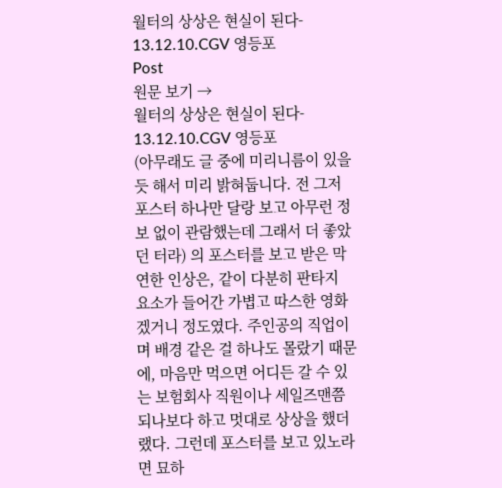월터의 상상은 현실이 된다- 13.12.10.CGV 영등포
Post
원문 보기 →
월터의 상상은 현실이 된다- 13.12.10.CGV 영등포
(아무래도 글 중에 미리니름이 있을 듯 해서 미리 밝혀둡니다. 전 그저 포스터 하나만 달랑 보고 아무런 정보 없이 관람했는데 그래서 더 좋았던 터라) 의 포스터를 보고 받은 막연한 인상은, 같이 다분히 판타지 요소가 들어간 가볍고 따스한 영화겠거니 정도였다. 주인공의 직업이며 배경 같은 걸 하나도 몰랐기 때문에, 마음만 먹으면 어디든 갈 수 있는 보험회사 직원이나 세일즈맨쯤 되나보다 하고 멋대로 상상을 했더랬다. 그런데 포스터를 보고 있노라면 묘하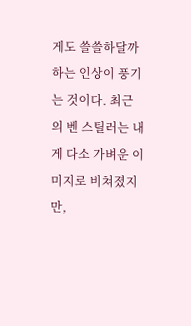게도 쓸쓸하달까 하는 인상이 풍기는 것이다. 최근의 벤 스틸러는 내게 다소 가벼운 이미지로 비쳐졌지만,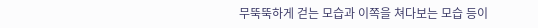무뚝뚝하게 걷는 모습과 이쪽을 쳐다보는 모습 등이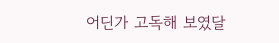어딘가 고독해 보였달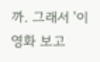까. 그래서 '이 영화 보고